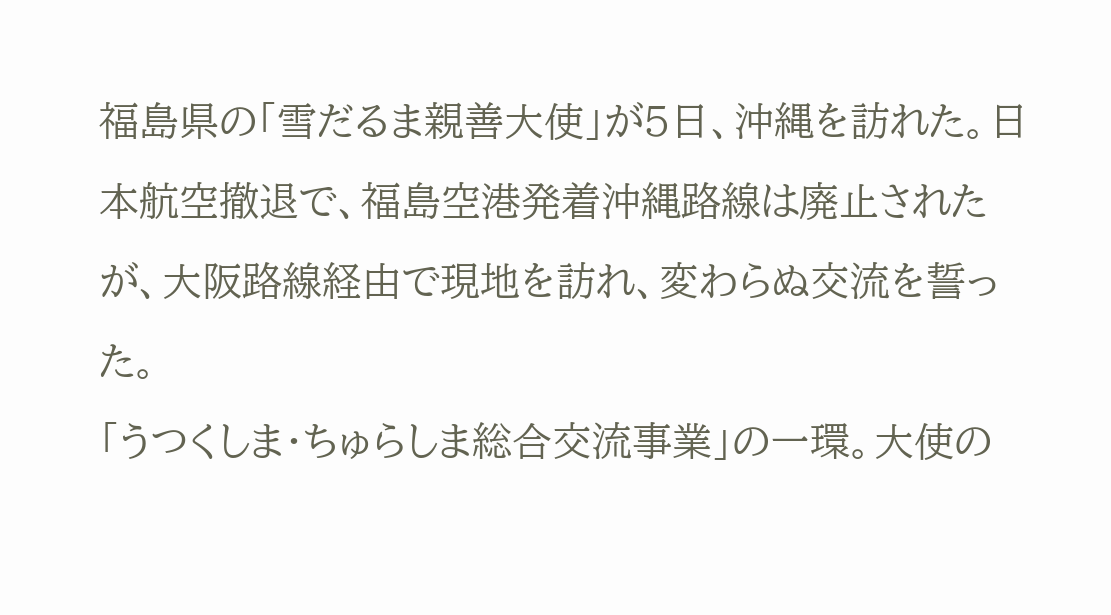福島県の「雪だるま親善大使」が5日、沖縄を訪れた。日本航空撤退で、福島空港発着沖縄路線は廃止されたが、大阪路線経由で現地を訪れ、変わらぬ交流を誓った。
「うつくしま・ちゅらしま総合交流事業」の一環。大使の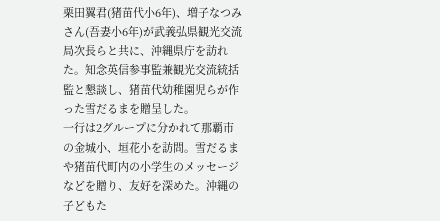栗田翼君(猪苗代小6年)、増子なつみさん(吾妻小6年)が武義弘県観光交流局次長らと共に、沖縄県庁を訪れた。知念英信参事監兼観光交流統括監と懇談し、猪苗代幼稚園児らが作った雪だるまを贈呈した。
一行は2グループに分かれて那覇市の金城小、垣花小を訪問。雪だるまや猪苗代町内の小学生のメッセージなどを贈り、友好を深めた。沖縄の子どもた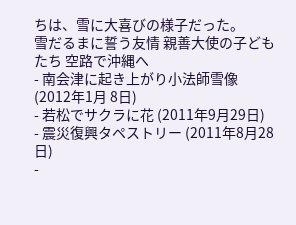ちは、雪に大喜びの様子だった。
雪だるまに誓う友情 親善大使の子どもたち 空路で沖縄へ
- 南会津に起き上がり小法師雪像 (2012年1月 8日)
- 若松でサクラに花 (2011年9月29日)
- 震災復興タペストリー (2011年8月28日)
-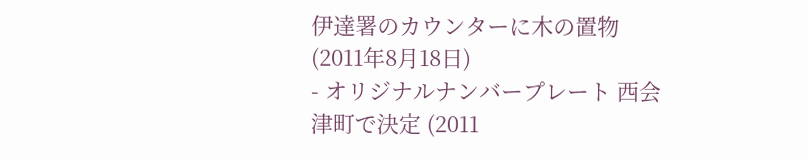伊達署のカウンターに木の置物 (2011年8月18日)
- オリジナルナンバープレート 西会津町で決定 (2011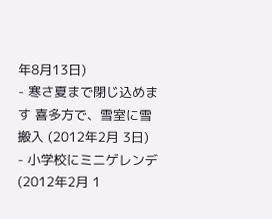年8月13日)
- 寒さ夏まで閉じ込めます 喜多方で、雪室に雪搬入 (2012年2月 3日)
- 小学校にミニゲレンデ (2012年2月 1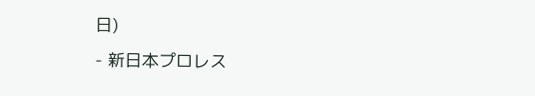日)
- 新日本プロレス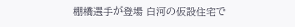棚橋選手が登場 白河の仮設住宅で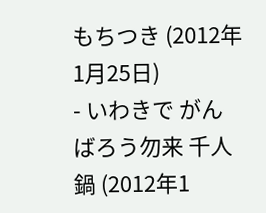もちつき (2012年1月25日)
- いわきで がんばろう勿来 千人鍋 (2012年1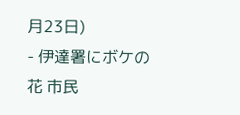月23日)
- 伊達署にボケの花 市民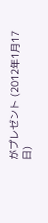がプレゼント (2012年1月17日)